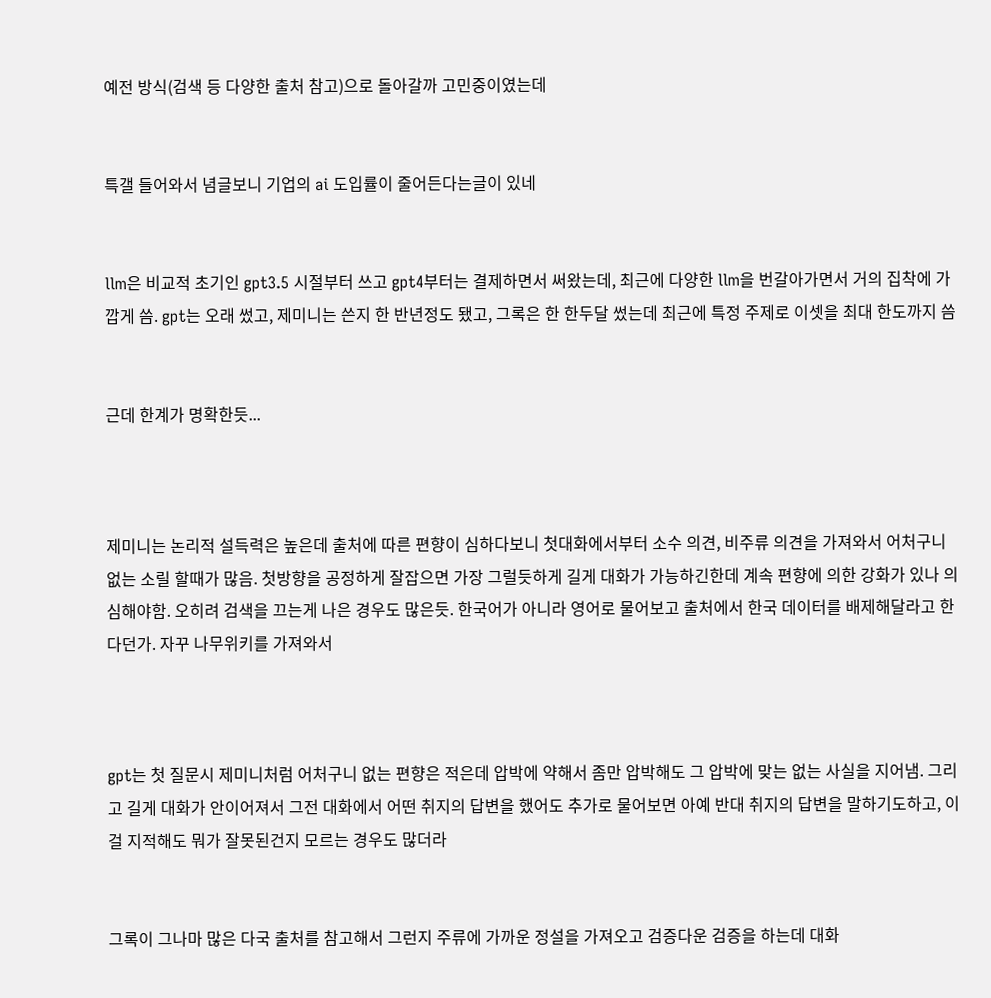예전 방식(검색 등 다양한 출처 참고)으로 돌아갈까 고민중이였는데


특갤 들어와서 념글보니 기업의 ai 도입률이 줄어든다는글이 있네


llm은 비교적 초기인 gpt3.5 시절부터 쓰고 gpt4부터는 결제하면서 써왔는데, 최근에 다양한 llm을 번갈아가면서 거의 집착에 가깝게 씀. gpt는 오래 썼고, 제미니는 쓴지 한 반년정도 됐고, 그록은 한 한두달 썼는데 최근에 특정 주제로 이셋을 최대 한도까지 씀


근데 한계가 명확한듯...



제미니는 논리적 설득력은 높은데 출처에 따른 편향이 심하다보니 첫대화에서부터 소수 의견, 비주류 의견을 가져와서 어처구니 없는 소릴 할때가 많음. 첫방향을 공정하게 잘잡으면 가장 그럴듯하게 길게 대화가 가능하긴한데 계속 편향에 의한 강화가 있나 의심해야함. 오히려 검색을 끄는게 나은 경우도 많은듯. 한국어가 아니라 영어로 물어보고 출처에서 한국 데이터를 배제해달라고 한다던가. 자꾸 나무위키를 가져와서



gpt는 첫 질문시 제미니처럼 어처구니 없는 편향은 적은데 압박에 약해서 좀만 압박해도 그 압박에 맞는 없는 사실을 지어냄. 그리고 길게 대화가 안이어져서 그전 대화에서 어떤 취지의 답변을 했어도 추가로 물어보면 아예 반대 취지의 답변을 말하기도하고, 이걸 지적해도 뭐가 잘못된건지 모르는 경우도 많더라


그록이 그나마 많은 다국 출처를 참고해서 그런지 주류에 가까운 정설을 가져오고 검증다운 검증을 하는데 대화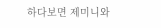하다보면 제미니와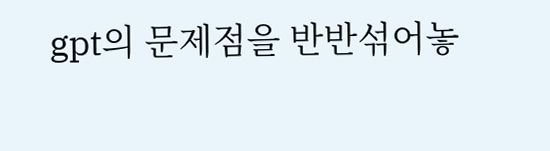gpt의 문제점을 반반섞어놓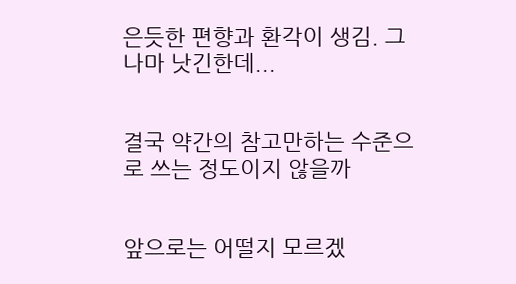은듯한 편향과 환각이 생김. 그나마 낫긴한데...


결국 약간의 참고만하는 수준으로 쓰는 정도이지 않을까


앞으로는 어떨지 모르겠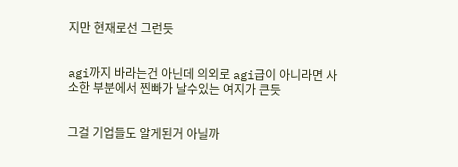지만 현재로선 그런듯


agi까지 바라는건 아닌데 의외로 agi급이 아니라면 사소한 부분에서 찐빠가 날수있는 여지가 큰듯


그걸 기업들도 알게된거 아닐까